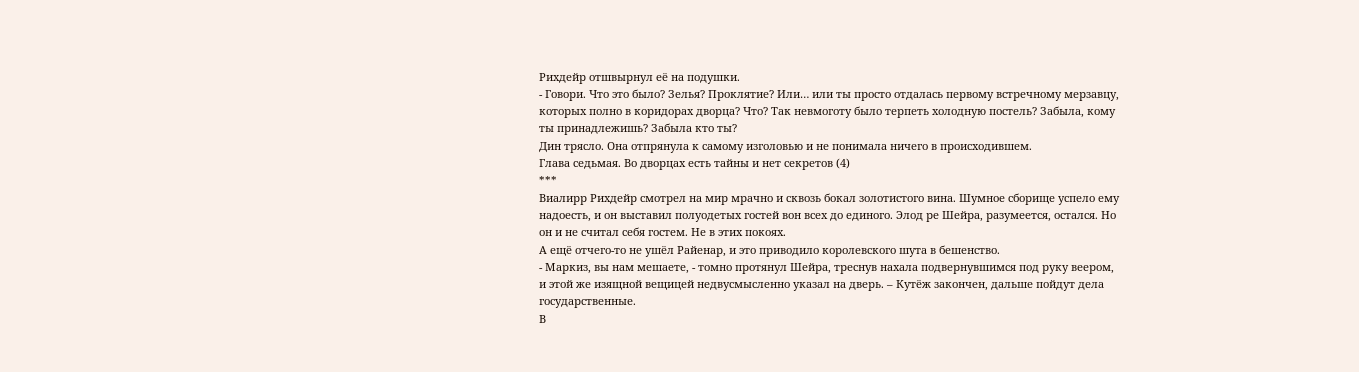Рихдейр отшвырнул её на подушки.
- Говори. Что это было? Зелья? Проклятие? Или… или ты просто отдалась первому встречному мерзавцу, которых полно в коридорах дворца? Что? Так невмоготу было терпеть холодную постель? Забыла, кому ты принадлежишь? Забыла кто ты?
Дин трясло. Она отпрянула к самому изголовью и не понимала ничего в происходившем.
Глава седьмая. Во дворцах есть тайны и нет секретов (4)
***
Виалирр Рихдейр смотрел на мир мрачно и сквозь бокал золотистого вина. Шумное сборище успело ему надоесть, и он выставил полуодетых гостей вон всех до единого. Элод ре Шейра, разумеется, остался. Но он и не считал себя гостем. Не в этих покоях.
А ещё отчего-то не ушёл Райенар, и это приводило королевского шута в бешенство.
- Маркиз, вы нам мешаете, - томно протянул Шейра, треснув нахала подвернувшимся под руку веером, и этой же изящной вещицей недвусмысленно указал на дверь. – Кутёж закончен, дальше пойдут дела государственные.
В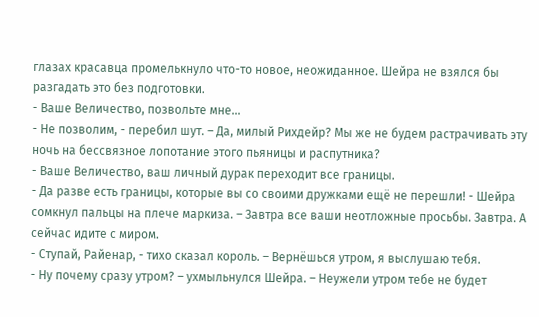глазах красавца промелькнуло что-то новое, неожиданное. Шейра не взялся бы разгадать это без подготовки.
- Ваше Величество, позвольте мне…
- Не позволим, - перебил шут. – Да, милый Рихдейр? Мы же не будем растрачивать эту ночь на бессвязное лопотание этого пьяницы и распутника?
- Ваше Величество, ваш личный дурак переходит все границы.
- Да разве есть границы, которые вы со своими дружками ещё не перешли! - Шейра сомкнул пальцы на плече маркиза. – Завтра все ваши неотложные просьбы. Завтра. А сейчас идите с миром.
- Ступай, Райенар, - тихо сказал король. – Вернёшься утром, я выслушаю тебя.
- Ну почему сразу утром? – ухмыльнулся Шейра. – Неужели утром тебе не будет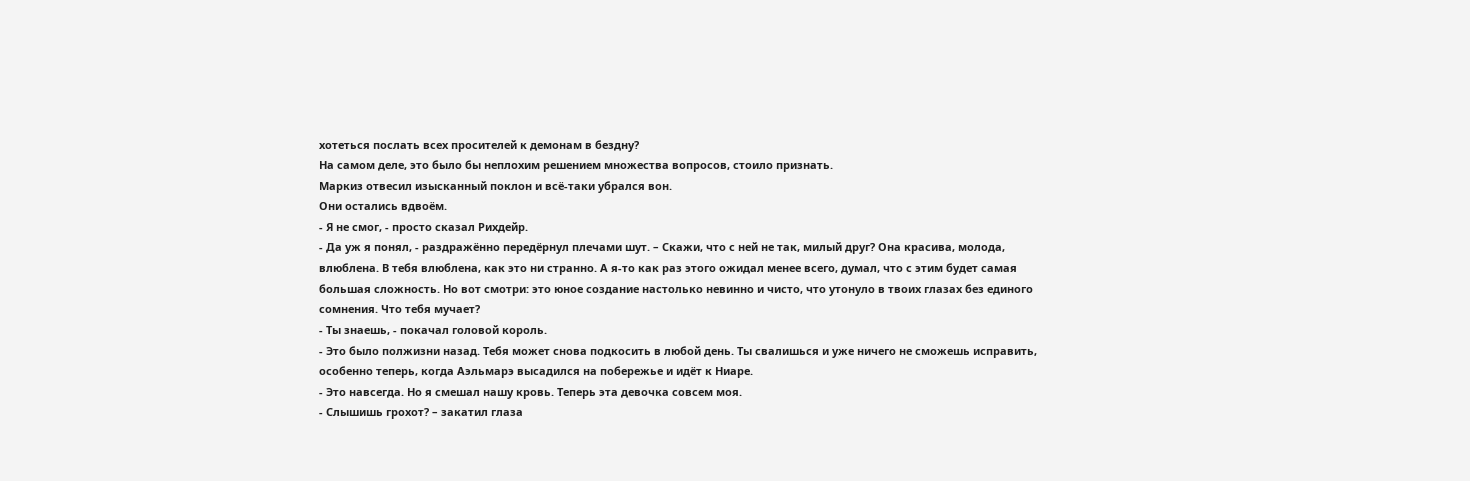хотеться послать всех просителей к демонам в бездну?
На самом деле, это было бы неплохим решением множества вопросов, стоило признать.
Маркиз отвесил изысканный поклон и всё-таки убрался вон.
Они остались вдвоём.
- Я не смог, - просто сказал Рихдейр.
- Да уж я понял, - раздражённо передёрнул плечами шут. – Скажи, что с ней не так, милый друг? Она красива, молода, влюблена. В тебя влюблена, как это ни странно. А я-то как раз этого ожидал менее всего, думал, что с этим будет самая большая сложность. Но вот смотри: это юное создание настолько невинно и чисто, что утонуло в твоих глазах без единого сомнения. Что тебя мучает?
- Ты знаешь, - покачал головой король.
- Это было полжизни назад. Тебя может снова подкосить в любой день. Ты свалишься и уже ничего не сможешь исправить, особенно теперь, когда Аэльмарэ высадился на побережье и идёт к Ниаре.
- Это навсегда. Но я смешал нашу кровь. Теперь эта девочка совсем моя.
- Слышишь грохот? – закатил глаза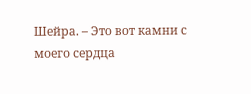Шейра. – Это вот камни с моего сердца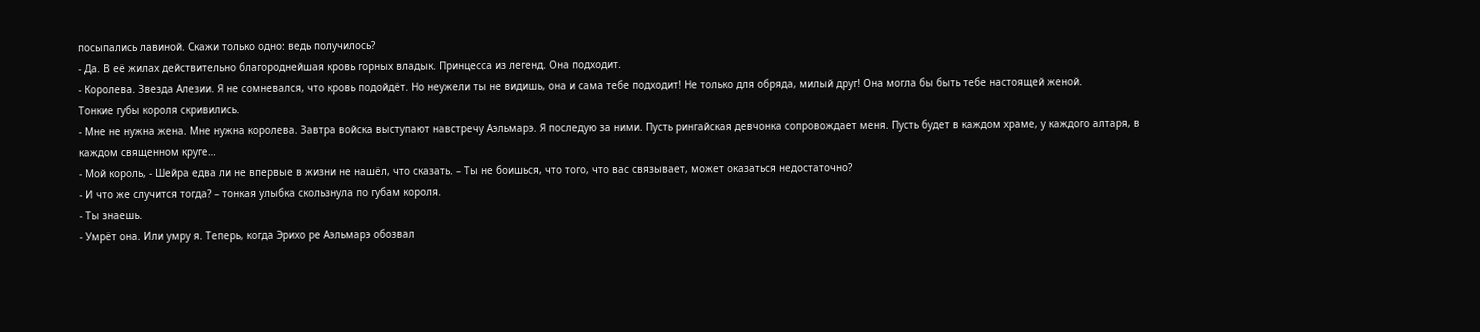посыпались лавиной. Скажи только одно: ведь получилось?
- Да. В её жилах действительно благороднейшая кровь горных владык. Принцесса из легенд. Она подходит.
- Королева. Звезда Алезии. Я не сомневался, что кровь подойдёт. Но неужели ты не видишь, она и сама тебе подходит! Не только для обряда, милый друг! Она могла бы быть тебе настоящей женой.
Тонкие губы короля скривились.
- Мне не нужна жена. Мне нужна королева. Завтра войска выступают навстречу Аэльмарэ. Я последую за ними. Пусть рингайская девчонка сопровождает меня. Пусть будет в каждом храме, у каждого алтаря, в каждом священном круге…
- Мой король, - Шейра едва ли не впервые в жизни не нашёл, что сказать. – Ты не боишься, что того, что вас связывает, может оказаться недостаточно?
- И что же случится тогда? – тонкая улыбка скользнула по губам короля.
- Ты знаешь.
- Умрёт она. Или умру я. Теперь, когда Эрихо ре Аэльмарэ обозвал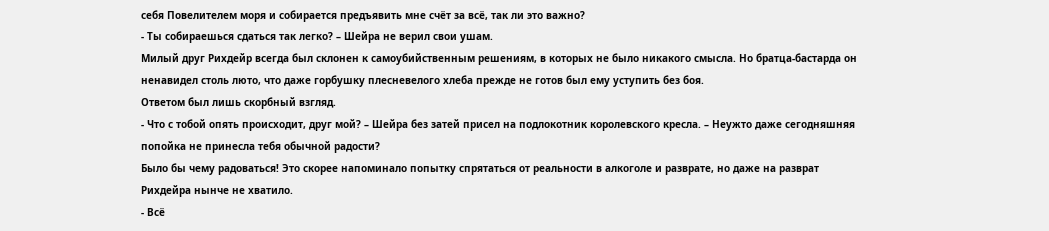себя Повелителем моря и собирается предъявить мне счёт за всё, так ли это важно?
- Ты собираешься сдаться так легко? – Шейра не верил свои ушам.
Милый друг Рихдейр всегда был склонен к самоубийственным решениям, в которых не было никакого смысла. Но братца-бастарда он ненавидел столь люто, что даже горбушку плесневелого хлеба прежде не готов был ему уступить без боя.
Ответом был лишь скорбный взгляд.
- Что с тобой опять происходит, друг мой? – Шейра без затей присел на подлокотник королевского кресла. – Неужто даже сегодняшняя попойка не принесла тебя обычной радости?
Было бы чему радоваться! Это скорее напоминало попытку спрятаться от реальности в алкоголе и разврате, но даже на разврат Рихдейра нынче не хватило.
- Всё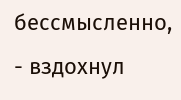бессмысленно, - вздохнул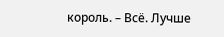король. – Всё. Лучше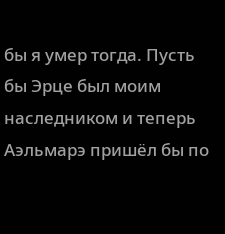бы я умер тогда. Пусть бы Эрце был моим наследником и теперь Аэльмарэ пришёл бы по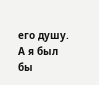его душу. А я был бы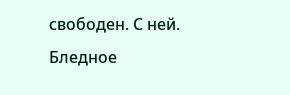свободен. С ней.
Бледное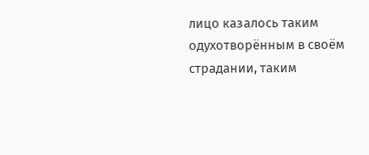лицо казалось таким одухотворённым в своём страдании, таким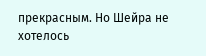прекрасным. Но Шейра не хотелось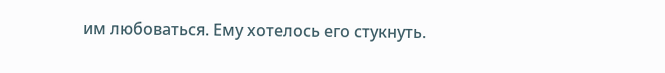им любоваться. Ему хотелось его стукнуть.